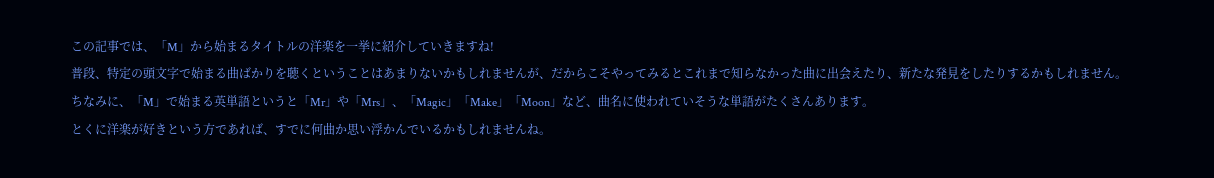この記事では、「M」から始まるタイトルの洋楽を一挙に紹介していきますね!
普段、特定の頭文字で始まる曲ばかりを聴くということはあまりないかもしれませんが、だからこそやってみるとこれまで知らなかった曲に出会えたり、新たな発見をしたりするかもしれません。
ちなみに、「M」で始まる英単語というと「Mr」や「Mrs」、「Magic」「Make」「Moon」など、曲名に使われていそうな単語がたくさんあります。
とくに洋楽が好きという方であれば、すでに何曲か思い浮かんでいるかもしれませんね。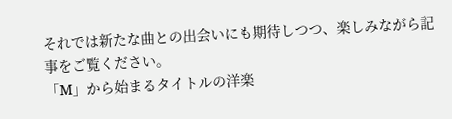それでは新たな曲との出会いにも期待しつつ、楽しみながら記事をご覧ください。
「M」から始まるタイトルの洋楽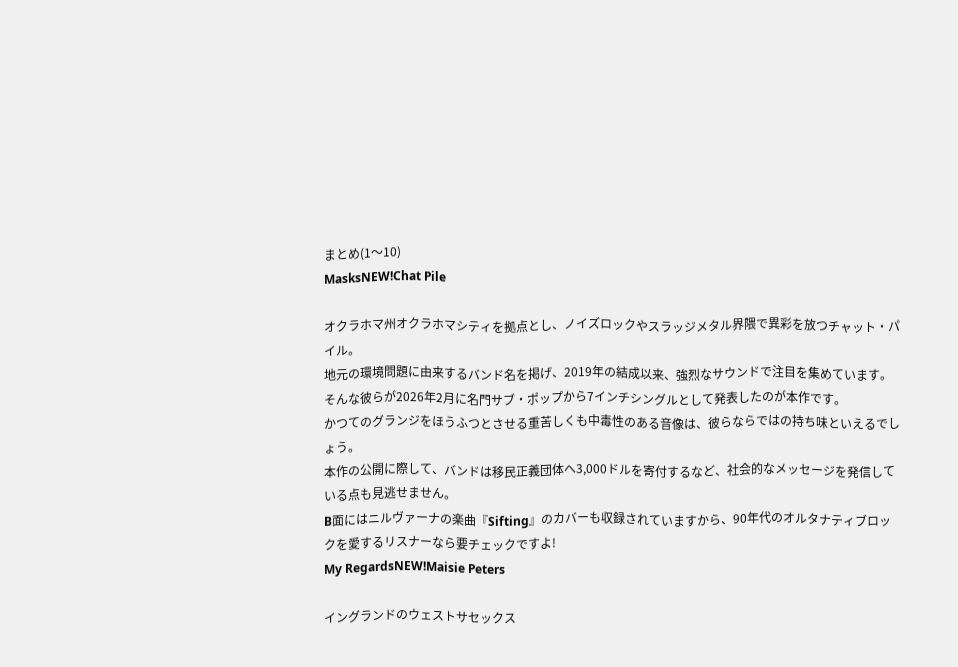まとめ(1〜10)
MasksNEW!Chat Pile

オクラホマ州オクラホマシティを拠点とし、ノイズロックやスラッジメタル界隈で異彩を放つチャット・パイル。
地元の環境問題に由来するバンド名を掲げ、2019年の結成以来、強烈なサウンドで注目を集めています。
そんな彼らが2026年2月に名門サブ・ポップから7インチシングルとして発表したのが本作です。
かつてのグランジをほうふつとさせる重苦しくも中毒性のある音像は、彼らならではの持ち味といえるでしょう。
本作の公開に際して、バンドは移民正義団体へ3,000ドルを寄付するなど、社会的なメッセージを発信している点も見逃せません。
B面にはニルヴァーナの楽曲『Sifting』のカバーも収録されていますから、90年代のオルタナティブロックを愛するリスナーなら要チェックですよ!
My RegardsNEW!Maisie Peters

イングランドのウェストサセックス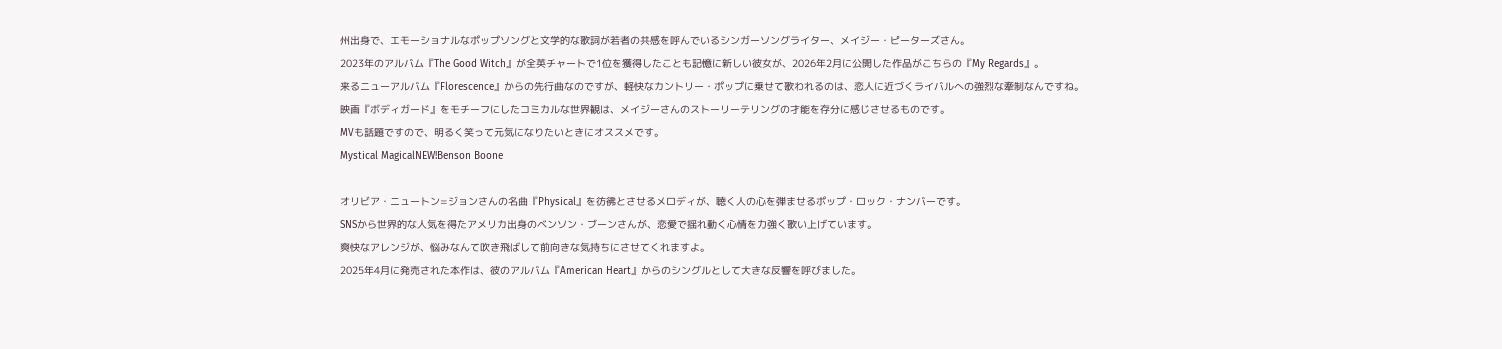州出身で、エモーショナルなポップソングと文学的な歌詞が若者の共感を呼んでいるシンガーソングライター、メイジー・ピーターズさん。
2023年のアルバム『The Good Witch』が全英チャートで1位を獲得したことも記憶に新しい彼女が、2026年2月に公開した作品がこちらの『My Regards』。
来るニューアルバム『Florescence』からの先行曲なのですが、軽快なカントリー・ポップに乗せて歌われるのは、恋人に近づくライバルへの強烈な牽制なんですね。
映画『ボディガード』をモチーフにしたコミカルな世界観は、メイジーさんのストーリーテリングの才能を存分に感じさせるものです。
MVも話題ですので、明るく笑って元気になりたいときにオススメです。
Mystical MagicalNEW!Benson Boone

オリビア・ニュートン=ジョンさんの名曲『Physical』を彷彿とさせるメロディが、聴く人の心を弾ませるポップ・ロック・ナンバーです。
SNSから世界的な人気を得たアメリカ出身のベンソン・ブーンさんが、恋愛で揺れ動く心情を力強く歌い上げています。
爽快なアレンジが、悩みなんて吹き飛ばして前向きな気持ちにさせてくれますよ。
2025年4月に発売された本作は、彼のアルバム『American Heart』からのシングルとして大きな反響を呼びました。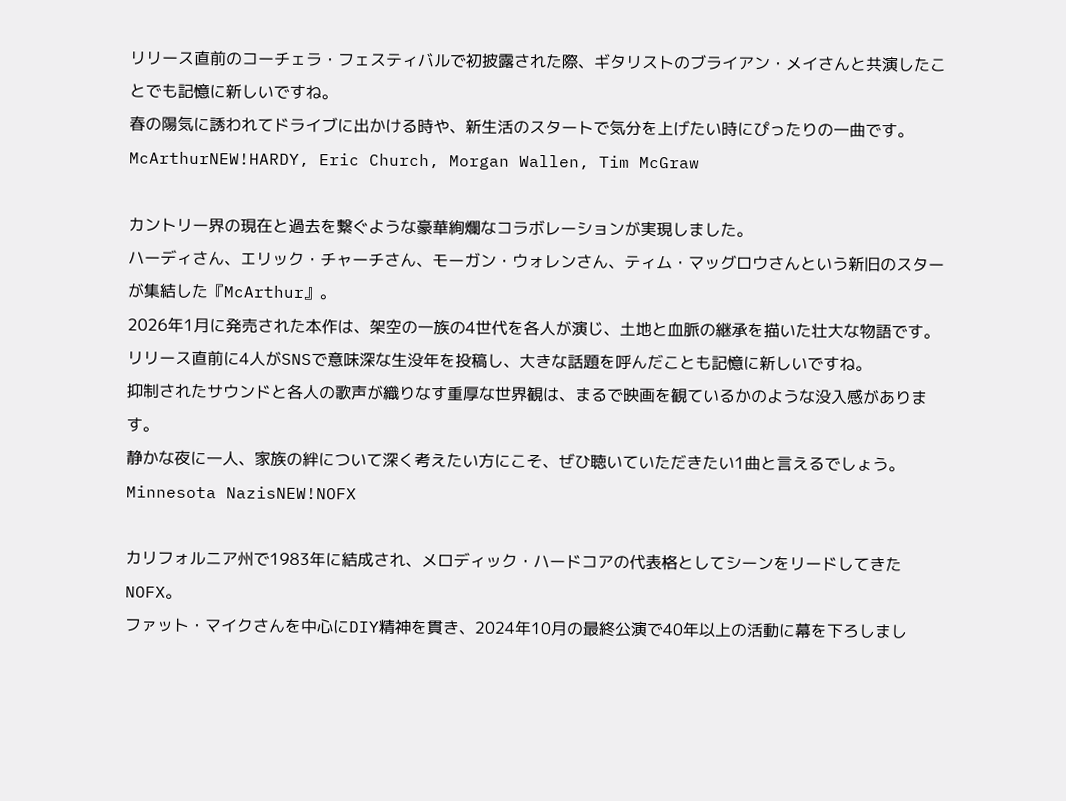リリース直前のコーチェラ・フェスティバルで初披露された際、ギタリストのブライアン・メイさんと共演したことでも記憶に新しいですね。
春の陽気に誘われてドライブに出かける時や、新生活のスタートで気分を上げたい時にぴったりの一曲です。
McArthurNEW!HARDY, Eric Church, Morgan Wallen, Tim McGraw

カントリー界の現在と過去を繋ぐような豪華絢爛なコラボレーションが実現しました。
ハーディさん、エリック・チャーチさん、モーガン・ウォレンさん、ティム・マッグロウさんという新旧のスターが集結した『McArthur』。
2026年1月に発売された本作は、架空の一族の4世代を各人が演じ、土地と血脈の継承を描いた壮大な物語です。
リリース直前に4人がSNSで意味深な生没年を投稿し、大きな話題を呼んだことも記憶に新しいですね。
抑制されたサウンドと各人の歌声が織りなす重厚な世界観は、まるで映画を観ているかのような没入感があります。
静かな夜に一人、家族の絆について深く考えたい方にこそ、ぜひ聴いていただきたい1曲と言えるでしょう。
Minnesota NazisNEW!NOFX

カリフォルニア州で1983年に結成され、メロディック・ハードコアの代表格としてシーンをリードしてきたNOFX。
ファット・マイクさんを中心にDIY精神を貫き、2024年10月の最終公演で40年以上の活動に幕を下ろしまし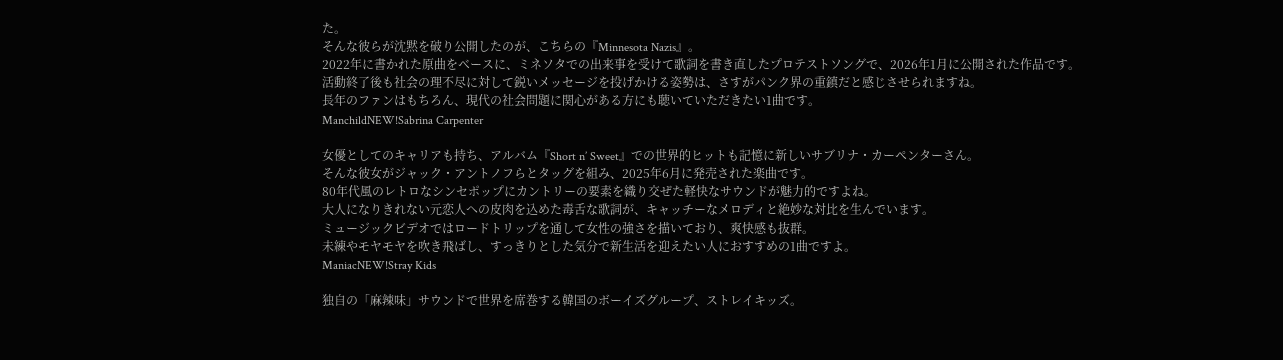た。
そんな彼らが沈黙を破り公開したのが、こちらの『Minnesota Nazis』。
2022年に書かれた原曲をベースに、ミネソタでの出来事を受けて歌詞を書き直したプロテストソングで、2026年1月に公開された作品です。
活動終了後も社会の理不尽に対して鋭いメッセージを投げかける姿勢は、さすがパンク界の重鎮だと感じさせられますね。
長年のファンはもちろん、現代の社会問題に関心がある方にも聴いていただきたい1曲です。
ManchildNEW!Sabrina Carpenter

女優としてのキャリアも持ち、アルバム『Short n’ Sweet』での世界的ヒットも記憶に新しいサブリナ・カーペンターさん。
そんな彼女がジャック・アントノフらとタッグを組み、2025年6月に発売された楽曲です。
80年代風のレトロなシンセポップにカントリーの要素を織り交ぜた軽快なサウンドが魅力的ですよね。
大人になりきれない元恋人への皮肉を込めた毒舌な歌詞が、キャッチーなメロディと絶妙な対比を生んでいます。
ミュージックビデオではロードトリップを通して女性の強さを描いており、爽快感も抜群。
未練やモヤモヤを吹き飛ばし、すっきりとした気分で新生活を迎えたい人におすすめの1曲ですよ。
ManiacNEW!Stray Kids

独自の「麻辣味」サウンドで世界を席巻する韓国のボーイズグループ、ストレイキッズ。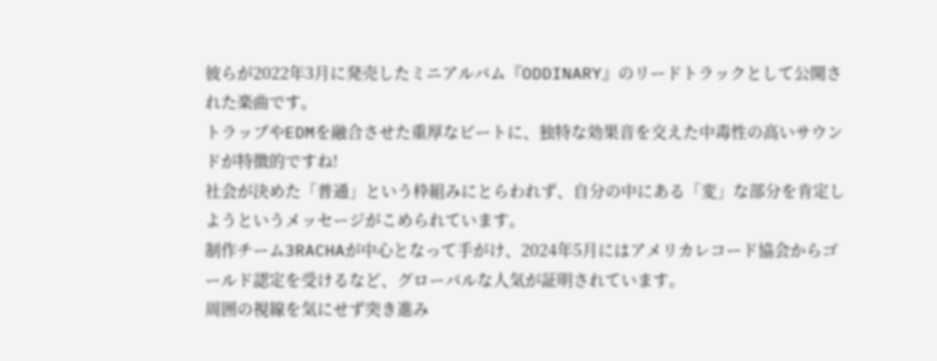彼らが2022年3月に発売したミニアルバム『ODDINARY』のリードトラックとして公開された楽曲です。
トラップやEDMを融合させた重厚なビートに、独特な効果音を交えた中毒性の高いサウンドが特徴的ですね!
社会が決めた「普通」という枠組みにとらわれず、自分の中にある「変」な部分を肯定しようというメッセージがこめられています。
制作チーム3RACHAが中心となって手がけ、2024年5月にはアメリカレコード協会からゴールド認定を受けるなど、グローバルな人気が証明されています。
周囲の視線を気にせず突き進み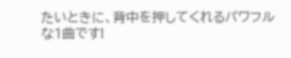たいときに、背中を押してくれるパワフルな1曲です!